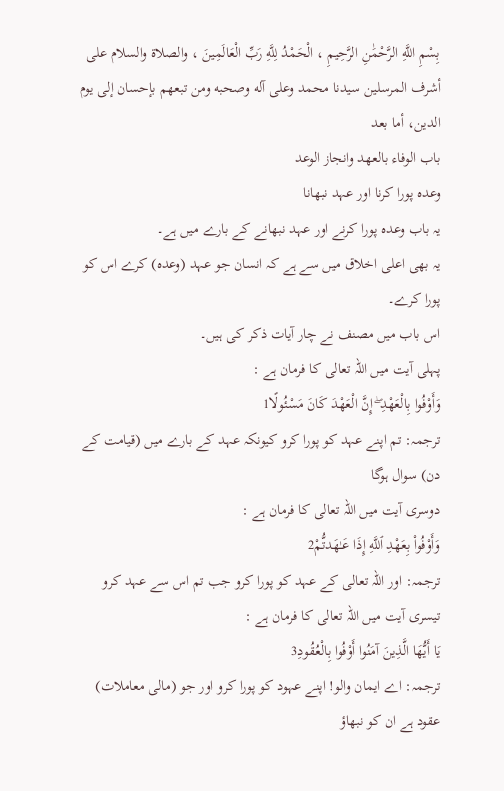بِسْمِ اللَّهِ الرَّحْمَٰنِ الرَّحِيمِ ، الْحَمْدُ لِلَّهِ رَبِّ الْعَالَمِينَ ، والصلاة والسلام على أشرف المرسلين سيدنا محمد وعلى آله وصحبه ومن تبعهم بإحسان إلى يوم الدين، أما بعد
باب الوفاء بالعهد وانجاز الوعد
وعدہ پورا کرنا اور عہد نبھانا
یہ باب وعدہ پورا کرنے اور عہد نبھانے کے بارے میں ہے۔
یہ بھی اعلی اخلاق میں سے ہے کہ انسان جو عہد (وعدہ) کرے اس کو پورا کرے۔
اس باب میں مصنف نے چار آیات ذکر کی ہیں۔
پہلی آیت میں اللہ تعالی کا فرمان ہے :
وَأَوْفُوا بِالْعَهْدِ ۖ إِنَّ الْعَهْدَ كَانَ مَسْئُولًا1
ترجمہ: تم اپنے عہد کو پورا کرو کیونکہ عہد کے بارے میں (قیامت کے دن) سوال ہوگا
دوسری آیت میں اللہ تعالی کا فرمان ہے :
وَأَوْفُوا۟ بِعَهْدِ ٱللَّهِ إِذَا عَـٰهَدتُّمْ2
ترجمہ: اور اللہ تعالی کے عہد کو پورا کرو جب تم اس سے عہد کرو
تیسری آیت میں اللہ تعالی کا فرمان ہے :
يَا أَيُّهَا الَّذِينَ آمَنُوا أَوْفُوا بِالْعُقُودِ3
ترجمہ: اے ایمان والو! اپنے عہود کو پورا کرو اور جو (مالی معاملات) عقود ہے ان کو نبھاؤ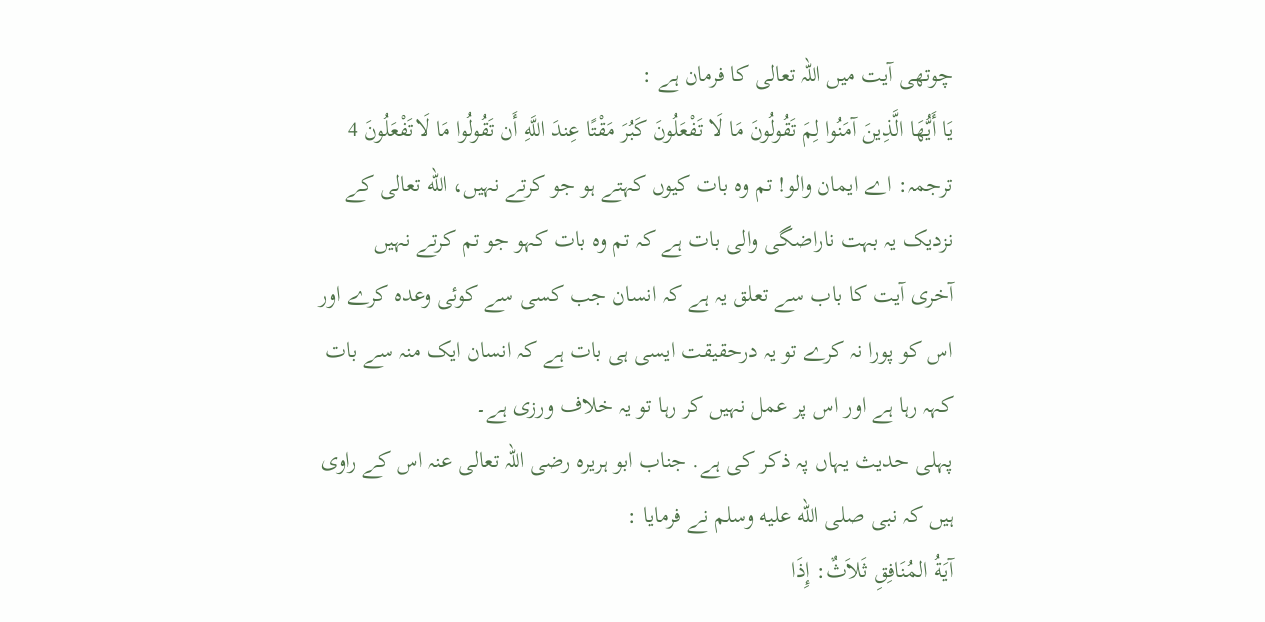چوتھی آیت میں اللہ تعالی کا فرمان ہے :
يَا أَيُّهَا الَّذِينَ آمَنُوا لِمَ تَقُولُونَ مَا لَا تَفْعَلُونَ كَبُرَ مَقْتًا عِندَ اللَّهِ أَن تَقُولُوا مَا لَاتَفْعَلُونَ 4
ترجمہ: اے ایمان والو! تم وہ بات کیوں کہتے ہو جو کرتے نہیں، الله تعالی کے نزدیک یہ بہت ناراضگی والی بات ہے کہ تم وہ بات کہو جو تم کرتے نہیں
آخری آیت کا باب سے تعلق یہ ہے کہ انسان جب کسی سے کوئی وعدہ کرے اور اس کو پورا نہ کرے تو یہ درحقیقت ایسی ہی بات ہے کہ انسان ایک منہ سے بات کہہ رہا ہے اور اس پر عمل نہیں کر رہا تو یہ خلاف ورزی ہے۔
پہلی حدیث یہاں پہ ذکر کی ہے. جناب ابو ہریرہ رضی اللہ تعالی عنہ اس کے راوی ہیں کہ نبی صلى الله عليه وسلم نے فرمایا :
آيَةُ المُنَافِقِ ثَلاَثٌ: إِذَا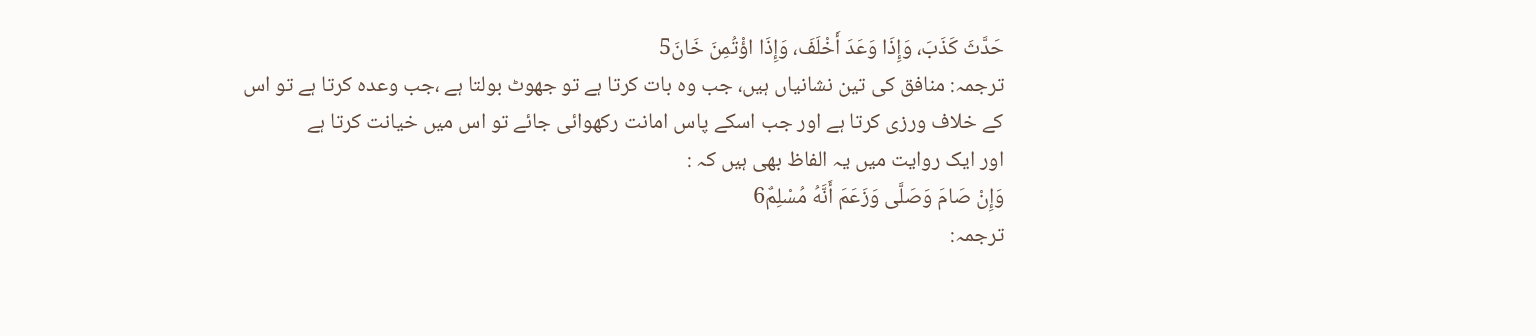حَدَّثَ كَذَبَ، وَإِذَا وَعَدَ أَخْلَفَ، وَإِذَا اؤْتُمِنَ خَانَ5
ترجمہ: منافق کی تین نشانیاں ہیں، جب وہ بات کرتا ہے تو جھوٹ بولتا ہے ،جب وعدہ کرتا ہے تو اس کے خلاف ورزی کرتا ہے اور جب اسکے پاس امانت رکھوائی جائے تو اس میں خیانت کرتا ہے
اور ایک روایت میں یہ الفاظ بھی ہیں کہ :
وَإِنْ صَامَ وَصَلَّى وَزَعَمَ أَنَّهُ مُسْلِمٌ6
ترجمہ: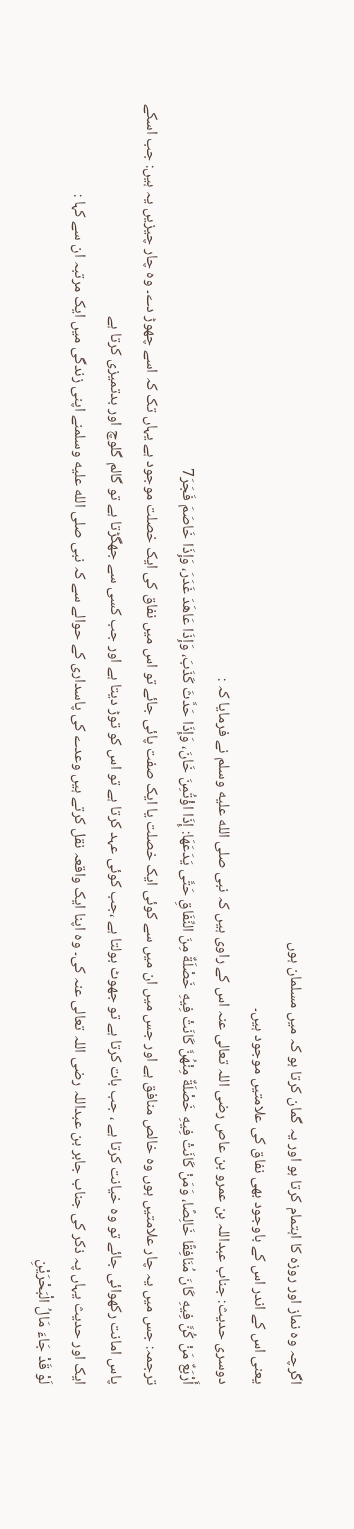اگرچہ وہ نماز اور روزہ کا اہتمام کرتا ہو اور یہ گمان کرتا ہو کہ میں مسلمان ہوں
یعنی اس کے اندر اس کے باوجود بھی نفاق کی علامتیں موجود ہیں۔
دوسری حدیث: جناب عبداللہ بن عمرو بن عاص رضی اللہ تعالی عنہ اس کے راوی ہیں کہ نبی صلى الله عليه وسلم نے فرمایا کہ :
أَرْبَعٌ مَنْ كُنَّ فِيهِ كَانَ مُنَافِقًا خَالِصًا، وَمَنْ كَانَتْ فِيهِ خَصْلَةٌ مِنْهُنَّ كَانَتْ فِيهِ خَصْلَةٌ مِنَ النِّفَاقِ حَتَّى يَدَعَهَا: إِذَا اؤْتُمِنَ خَانَ، وَإِذَا حَدَّثَ كَذَبَ، وَإِذَا عَاهَدَ غَدَرَ، وَإِذَا خَاصَمَ فَجَرَ7
ترجمہ: جس میں یہ چار علامتیں ہوں وہ خالص منافق ہے اور جس میں ان میں سے کوئی ایک خصلت یا ایک صفت پائی جائے تو اس میں نفاق کی ایک خصلت موجود ہے یہاں تک کہ اسے چھوڑ دے۔ وہ چار چیزیں یہ ہیں: جب اسکے پاس امانت رکھوائی جائے تو وہ خیانت کرتا ہے ، جب بات کرتا ہے تو جھوٹ بولتا ہے ،جب کوئی عہد کرتا ہے تو اس کو توڑ دیتا ہے اور جب کسی سے جھگڑتا ہے تو گالم گلوچ اور بدتمیزی کرتا ہے
ایک اور حدیث یہاں پہ ذکر کی جناب جابر بن عبداللہ رضی اللہ تعالی عنہ کی۔ وہ اپنا ایک واقعہ نقل کرتے ہیں وعدے کی پاسداری کے حوالے سے کہ نبی صلى الله عليه وسلمنے اپنی زندگی میں ایک مرتبہ ان سے کہا :
لَوْ قَدْ جَاءَ مَالُ الْبَحْرَيْنِ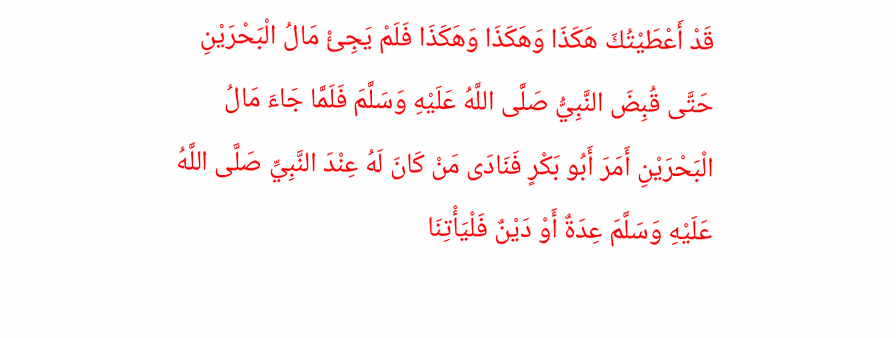قَدْ أَعْطَيْتُكَ هَكَذَا وَهَكَذَا وَهَكَذَا فَلَمْ يَجِئْ مَالُ الْبَحْرَيْنِ حَتَّى قُبِضَ النَّبِيُّ صَلَّى اللَّهُ عَلَيْهِ وَسَلَّمَ فَلَمَّا جَاءَ مَالُ الْبَحْرَيْنِ أَمَرَ أَبُو بَكْرٍ فَنَادَى مَنْ كَانَ لَهُ عِنْدَ النَّبِيِّ صَلَّى اللَّهُ عَلَيْهِ وَسَلَّمَ عِدَةٌ أَوْ دَيْنٌ فَلْيَأْتِنَا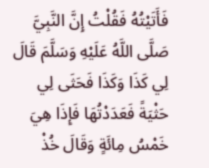فَأَتَيْتُهُ فَقُلْتُ إِنَّ النَّبِيَّ صَلَّى اللَّهُ عَلَيْهِ وَسَلَّمَ قَالَ لِي كَذَا وَكَذَا فَحَثَى لِي حَثْيَةً فَعَدَدْتُهَا فَإِذَا هِيَ خَمْسُ مِائَةٍ وَقَالَ خُذْ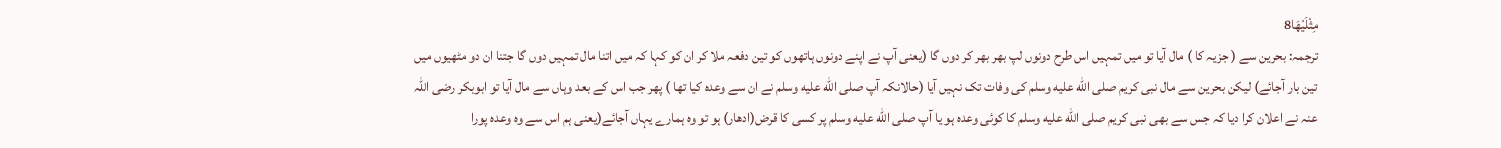مِثْلَيْهَا8
ترجمہ: بحرین سے ( جزیہ کا ) مال آیا تو میں تمہیں اس طرح دونوں لپ بھر بھر کر دوں گا (یعنی آپ نے اپنے دونوں ہاتھوں کو تین دفعہ ملا کر ان کو کہا کہ میں اتنا مال تمہیں دوں گا جتنا ان دو مٹھیوں میں تین بار آجائے) لیکن بحرین سے مال نبی کریم صلى الله عليه وسلم کی وفات تک نہیں آیا (حالانکہ آپ صلى الله عليه وسلم نے ان سے وعدہ کیا تھا ) پھر جب اس کے بعد وہاں سے مال آیا تو ابوبکر رضی اللہ عنہ نے اعلان کرا دیا کہ جس سے بھی نبی کریم صلى الله عليه وسلم کا کوئی وعدہ ہو یا آپ صلى الله عليه وسلم پر کسی کا قرض(ادھار) ہو تو وہ ہمارے یہاں آجائے(یعنی ہم اس سے وہ وعدہ پورا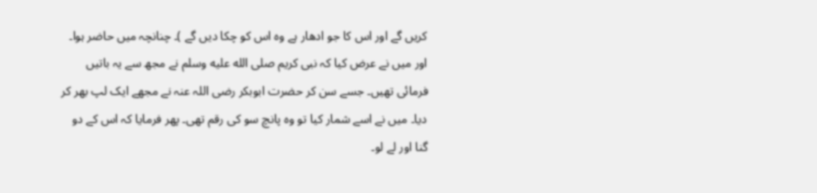کریں گے اور اس کا جو ادھار ہے وہ اس کو چکا دیں گے )۔ چنانچہ میں حاضر ہوا۔ اور میں نے عرض کیا کہ نبی کریم صلى الله عليه وسلم نے مجھ سے یہ باتیں فرمائی تھیں۔ جسے سن کر حضرت ابوبکر رضی اللہ عنہ نے مجھے ایک لپ بھر کر دیا۔ میں نے اسے شمار کیا تو وہ پانچ سو کی رقم تھی۔ پھر فرمایا کہ اس کے دو گنا اور لے لو۔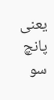یعنی پانچ سو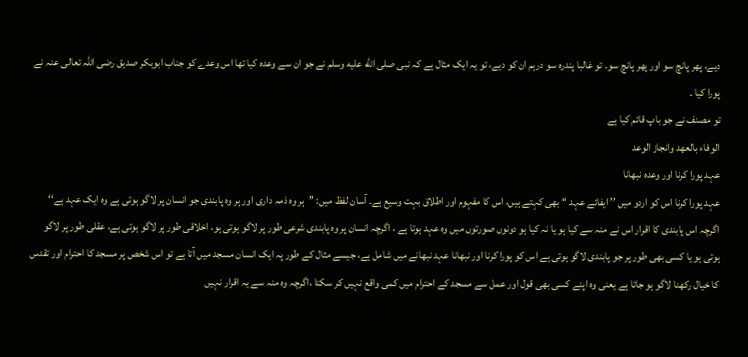دیے، پھر پانچ سو اور پھر پانچ سو۔ تو غالبا پندرہ سو درہم ان کو دیے، تو یہ ایک مثال ہے کہ نبی صلى الله عليه وسلم نے جو ان سے وعدہ کیا تھا اس وعدے کو جناب ابوبکر صدیق رضی اللہ تعالی عنہ نے پورا کیا ۔
تو مصنف نے جو باپ قائم کیا ہے
الوفاء بالعهد وانجاز الوعد
عہد پورا کرنا اور وعدہ نبھانا
عہد پورا کرنا اس کو اردو میں ’’ ایفائے عہد ‘‘ بھی کہتے ہیں، اس کا مفہوم اور اطلاق بہت وسیع ہے۔ آسان لفظ میں: ’’ہر وہ ذمہ داری اور ہر وہ پابندی جو انسان پر لاگو ہوتی ہے وہ ایک عہد ہے‘‘ اگرچہ اس پابندی کا اقرار اس نے منہ سے کیا ہو یا نہ کیا ہو دونوں صورتوں میں وہ عہد ہوتا ہے ، اگرچہ انسان پر وہ پابندی شرعی طور پر لاگو ہوتی ہو، اخلاقی طور پر لاگو ہوتی ہے، عقلی طور پر لاگو ہوتی ہو یا کسی بھی طور پر جو پابندی لاگو ہوتی ہے اس کو پورا کرنا اور نبھانا عہد نبھانے میں شامل ہے، جیسے مثال کے طور پہ ایک انسان مسجد میں آتا ہے تو اس شخص پر مسجد کا احترام اور تقدس کا خیال رکھنا لاگو ہو جاتا ہے یعنی وہ اپنے کسی بھی قول اور عمل سے مسجد کے احترام میں کمی واقع نہیں کر سکتا ،اگرچہ وہ منہ سے یہ اقرار نہیں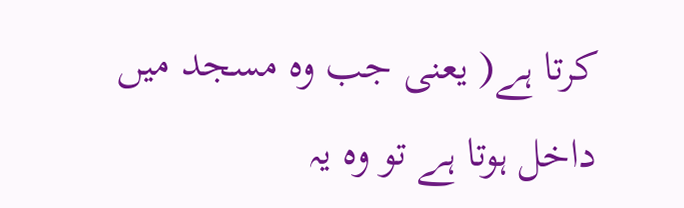کرتا ہے( یعنی جب وہ مسجد میں داخل ہوتا ہے تو وہ یہ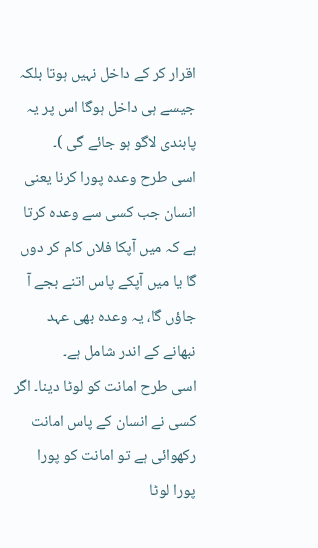اقرار کر کے داخل نہیں ہوتا بلکہ جیسے ہی داخل ہوگا اس پر یہ پابندی لاگو ہو جائے گی )۔
اسی طرح وعدہ پورا کرنا یعنی انسان جب کسی سے وعدہ کرتا ہے کہ میں آپکا فلاں کام کر دوں گا یا میں آپکے پاس اتنے بجے آ جاؤں گا، یہ وعدہ بھی عہد نبھانے کے اندر شامل ہے۔
اسی طرح امانت کو لوٹا دینا۔ اگر کسی نے انسان کے پاس امانت رکھوائی ہے تو امانت کو پورا پورا لوٹا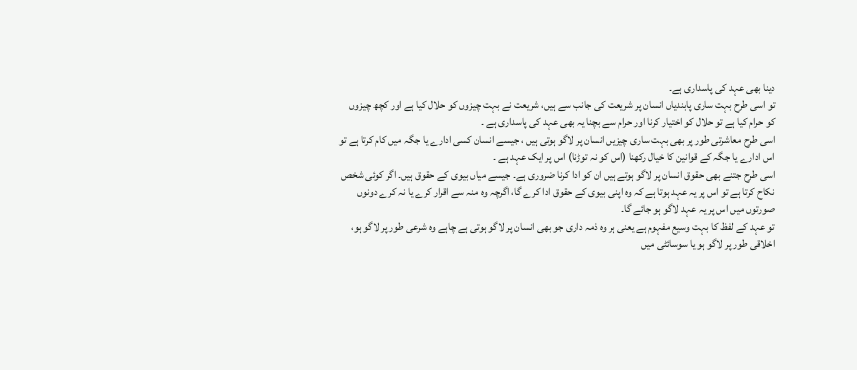دینا بھی عہد کی پاسداری ہے۔
تو اسی طرح بہت ساری پابندیاں انسان پر شریعت کی جانب سے ہیں، شریعت نے بہت چیزوں کو حلال کیا ہے اور کچھ چیزوں کو حرام کیا ہے تو حلال کو اختیار کرنا اور حرام سے بچنا یہ بھی عہد کی پاسداری ہے ۔
اسی طرح معاشرتی طور پر بھی بہت ساری چیزیں انسان پر لاگو ہوتی ہیں ، جیسے انسان کسی ادارے یا جگہ میں کام کرتا ہے تو اس ادارے یا جگہ کے قوانین کا خیال رکھنا (اس کو نہ توڑنا) اس پر ایک عہد ہے ۔
اسی طرح جتنے بھی حقوق انسان پر لاگو ہوتے ہیں ان کو ادا کرنا ضروری ہے۔ جیسے میاں بیوی کے حقوق ہیں۔ اگر کوئی شخص نکاح کرتا ہے تو اس پر یہ عہد ہوتا ہے کہ وہ اپنی بیوی کے حقوق ادا کرے گا، اگرچہ وہ منہ سے اقرار کرے یا نہ کرے دونوں صورتوں میں اس پر یہ عہد لاگو ہو جائے گا۔
تو عہد کے لفظ کا بہت وسیع مفہوم ہے یعنی ہر وہ ذمہ داری جو بھی انسان پر لاگو ہوتی ہے چاہے وہ شرعی طور پر لاگو ہو، اخلاقی طور پر لاگو ہو یا سوسائٹی میں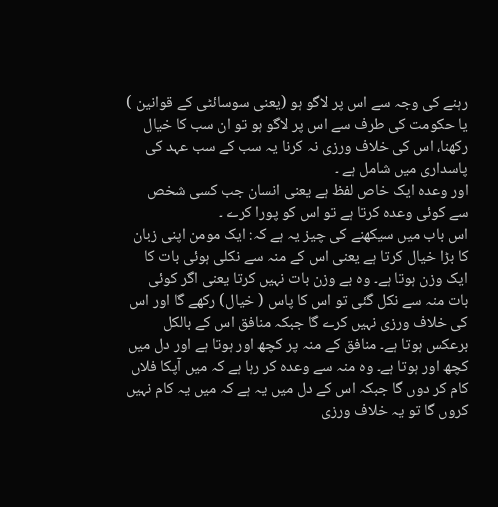رہنے کی وجہ سے اس پر لاگو ہو (یعنی سوسائٹی کے قوانین ) یا حکومت کی طرف سے اس پر لاگو ہو تو ان سب کا خیال رکھنا، اس کی خلاف ورزی نہ کرنا یہ سب کے سب عہد کی پاسداری میں شامل ہے ۔
اور وعدہ ایک خاص لفظ ہے یعنی انسان جب کسی شخص سے کوئی وعدہ کرتا ہے تو اس کو پورا کرے ۔
اس باب میں سیکھنے کی چیز یہ ہے کہ: ایک مومن اپنی زبان کا بڑا خیال کرتا ہے یعنی اس کے منہ سے نکلی ہوئی بات کا ایک وزن ہوتا ہے۔ وہ بے وزن بات نہیں کرتا یعنی اگر کوئی بات منہ سے نکل گئی تو اس کا پاس ( خیال) رکھے گا اور اس کی خلاف ورزی نہیں کرے گا جبکہ منافق اس کے بالکل برعکس ہوتا ہے۔ منافق کے منہ پر کچھ اور ہوتا ہے اور دل میں کچھ اور ہوتا ہے۔ وہ منہ سے وعدہ کر رہا ہے کہ میں آپکا فلاں کام کر دوں گا جبکہ اس کے دل میں یہ ہے کہ میں یہ کام نہیں کروں گا تو یہ خلاف ورزی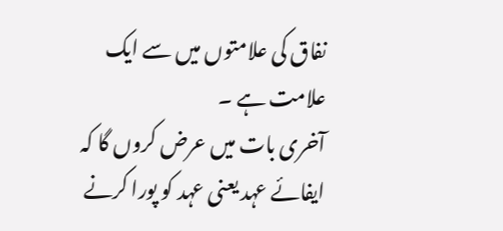نفاق کی علامتوں میں سے ایک علامت ہے ۔
آخری بات میں عرض کروں گا کہ ایفائے عہد یعنی عہد کو پورا کرنے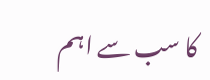کا سب سے اہم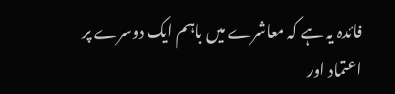فائدہ یہ ہے کہ معاشرے میں باہم ایک دوسرے پر اعتماد اور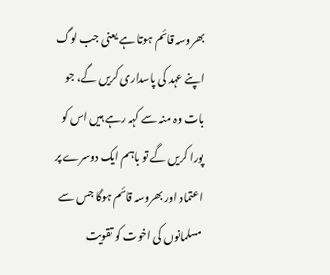بھروسہ قائم ہوتا ہے یعنی جب لوگ اپنے عہد کی پاسداری کریں گے، جو بات وہ منہ سے کہہ رہے ہیں اس کو پورا کریں گے تو باہم ایک دوسرے پر اعتماد اور بھروسہ قائم ہوگا جس سے مسلمانوں کی اخوت کو تقویت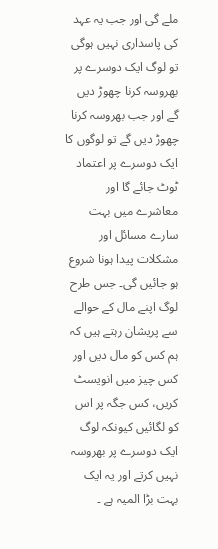ملے گی اور جب یہ عہد کی پاسداری نہیں ہوگی تو لوگ ایک دوسرے پر بھروسہ کرنا چھوڑ دیں گے اور جب بھروسہ کرنا چھوڑ دیں گے تو لوگوں کا ایک دوسرے پر اعتماد ٹوٹ جائے گا اور معاشرے میں بہت سارے مسائل اور مشکلات پیدا ہونا شروع ہو جائیں گی۔ جس طرح لوگ اپنے مال کے حوالے سے پریشان رہتے ہیں کہ ہم کس کو مال دیں اور کس چیز میں انویسٹ کریں، کس جگہ پر اس کو لگائیں کیونکہ لوگ ایک دوسرے پر بھروسہ نہیں کرتے اور یہ ایک بہت بڑا المیہ ہے ۔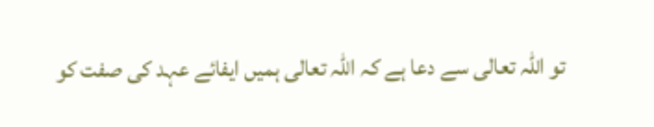تو اللہ تعالی سے دعا ہے کہ اللہ تعالی ہمیں ایفائے عہد کی صفت کو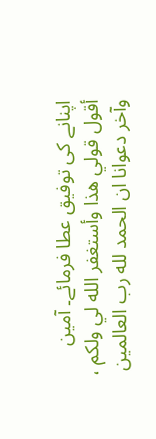اپنانے کی توفیق عطا فرمائے۔ آمین
أقول قولي هذا وأستغفر الله لي ولكم ، وآخر دعوانا ان الحمد لله رب العالمين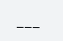___